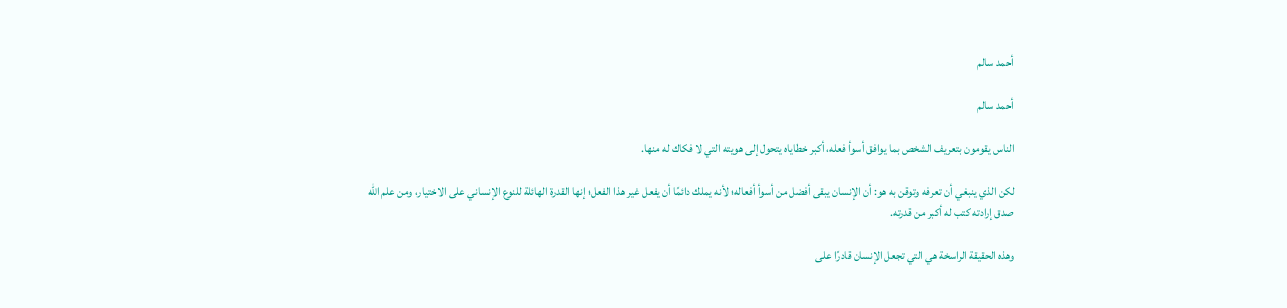أحمد سالم

أحمد سالم

الناس يقومون بتعريف الشخص بما يوافق أسوأ فعله، أكبر خطاياه يتحول إلى هويته التي لا فكاك له منها.

لكن الذي ينبغي أن تعرفه وتوقن به هو: أن الإنسان يبقى أفضل من أسوأ أفعاله؛ لأنه يملك دائمًا أن يفعل غير هذا الفعل؛ إنها القدرة الهائلة للنوع الإنساني على الاختيار، ومن علم الله صدق إرادته كتب له أكبر من قدرته.

وهذه الحقيقة الراسخة هي التي تجعل الإنسان قادرًا على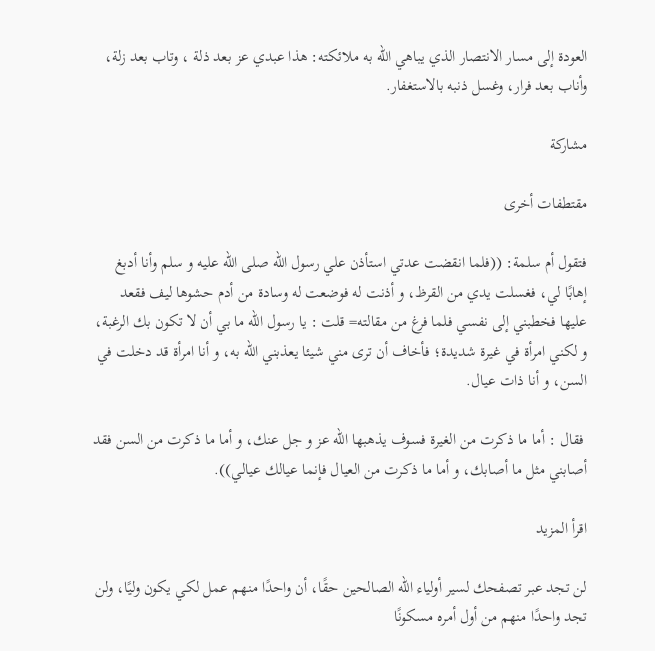العودة إلى مسار الانتصار الذي يباهي الله به ملائكته: هذا عبدي عز بعد ذلة ، وتاب بعد زلة، وأناب بعد فرار، وغسل ذنبه بالاستغفار.

مشاركة

مقتطفات أخرى

فتقول أم سلمة: ((فلما انقضت عدتي استأذن علي رسول الله صلى الله عليه و سلم وأنا أدبغ إهابًا لي، فغسلت يدي من القرظ، و أذنت له فوضعت له وسادة من أدم حشوها ليف فقعد عليها فخطبني إلى نفسي فلما فرغ من مقالته= قلت : يا رسول الله ما بي أن لا تكون بك الرغبة، و لكني امرأة في غيرة شديدة؛ فأخاف أن ترى مني شيئا يعذبني الله به، و أنا امرأة قد دخلت في السن، و أنا ذات عيال.

 فقال : أما ما ذكرت من الغيرة فسوف يذهبها الله عز و جل عنك، و أما ما ذكرت من السن فقد أصابني مثل ما أصابك، و أما ما ذكرت من العيال فإنما عيالك عيالي)).

اقرأ المزيد

لن تجد عبر تصفحك لسير أولياء الله الصالحين حقًا، أن واحدًا منهم عمل لكي يكون وليًا، ولن تجد واحدًا منهم من أول أمره مسكونًا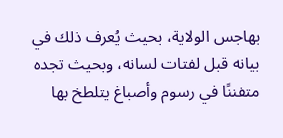بهاجس الولاية، بحيث يُعرف ذلك في بيانه قبل لفتات لسانه، وبحيث تجده متفننًا في رسوم وأصباغ يتلطخ بها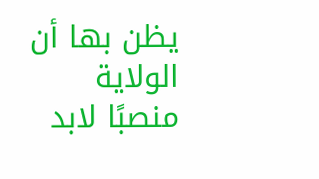يظن بها أن الولاية منصبًا لابد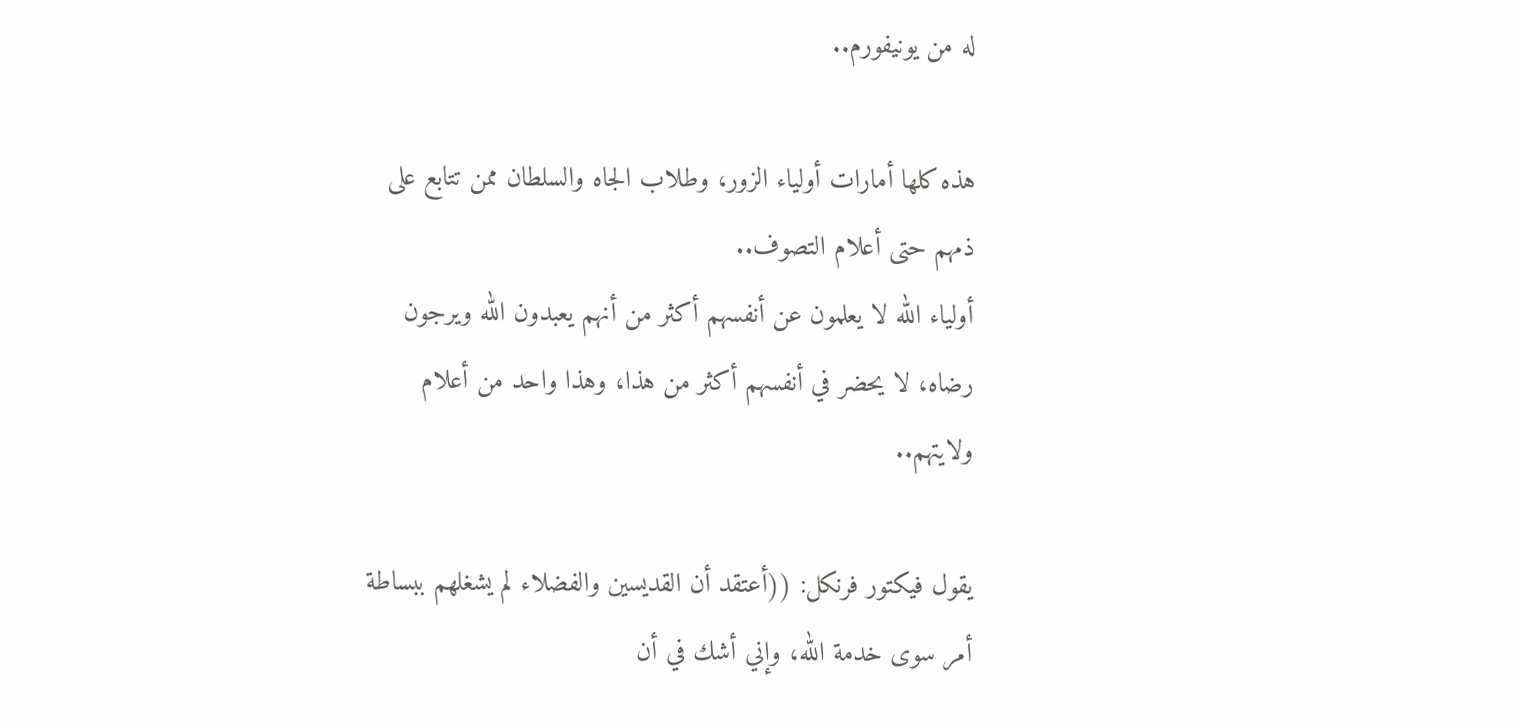له من يونيفورم..

هذه كلها أمارات أولياء الزور، وطلاب الجاه والسلطان ممن تتابع على ذمهم حتى أعلام التصوف..
أولياء الله لا يعلمون عن أنفسهم أكثر من أنهم يعبدون الله ويرجون رضاه، لا يحضر في أنفسهم أكثر من هذا، وهذا واحد من أعلام ولايتهم..

يقول فيكتور فرنكل: ((أعتقد أن القديسين والفضلاء لم يشغلهم ببساطة أمر سوى خدمة الله، وإني أشك في أن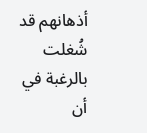أذهانهم قد شُغلت بالرغبة في أن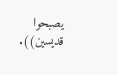يصبحوا قديسين)).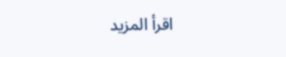اقرأ المزيد